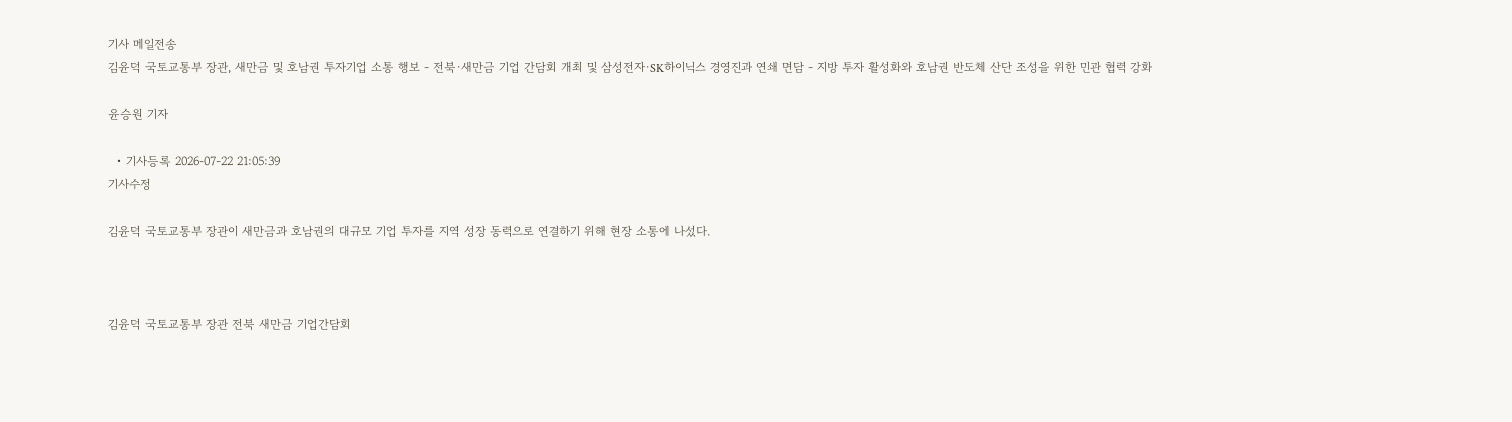기사 메일전송
김윤덕 국토교통부 장관, 새만금 및 호남권 투자기업 소통 행보 - 전북·새만금 기업 간담회 개최 및 삼성전자·SK하이닉스 경영진과 연쇄 면담 - 지방 투자 활성화와 호남권 반도체 산단 조성을 위한 민관 협력 강화

윤승원 기자

  • 기사등록 2026-07-22 21:05:39
기사수정

김윤덕 국토교통부 장관이 새만금과 호남권의 대규모 기업 투자를 지역 성장 동력으로 연결하기 위해 현장 소통에 나섰다.



김윤덕 국토교통부 장관 전북 새만금 기업간담회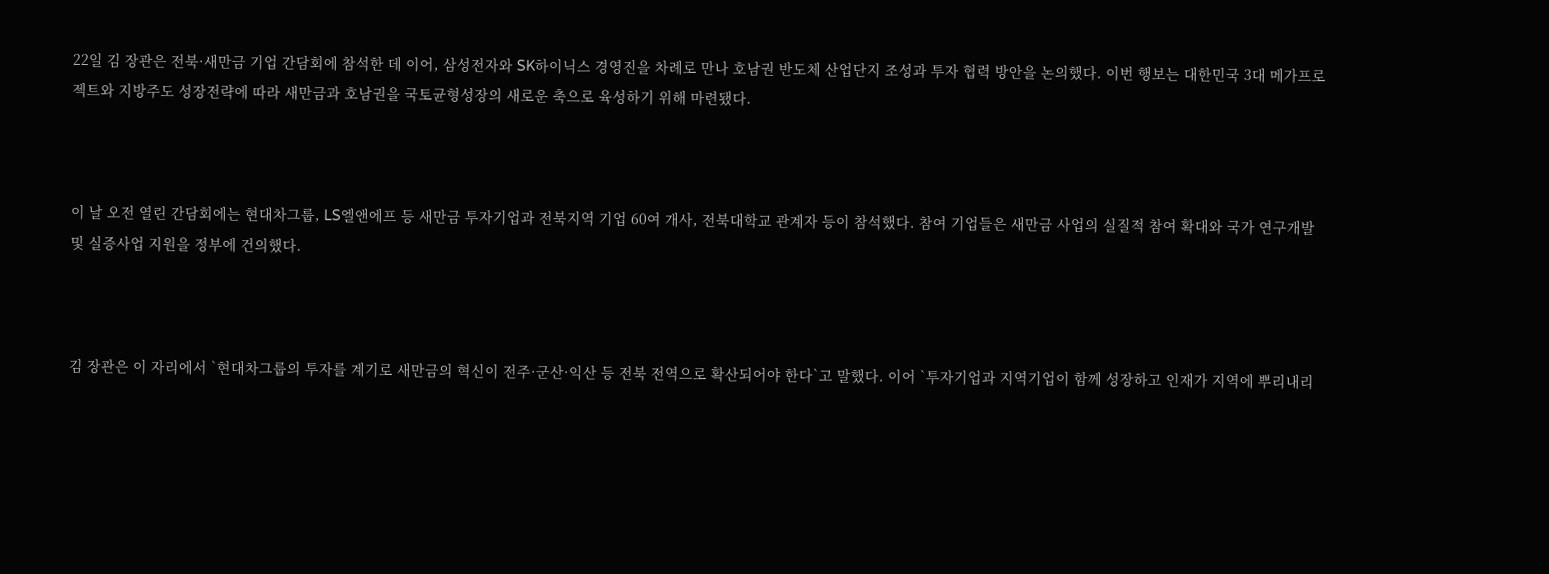22일 김 장관은 전북·새만금 기업 간담회에 참석한 데 이어, 삼성전자와 SK하이닉스 경영진을 차례로 만나 호남권 반도체 산업단지 조성과 투자 협력 방안을 논의했다. 이번 행보는 대한민국 3대 메가프로젝트와 지방주도 성장전략에 따라 새만금과 호남권을 국토균형성장의 새로운 축으로 육성하기 위해 마련됐다.



이 날 오전 열린 간담회에는 현대차그룹, LS엘앤에프 등 새만금 투자기업과 전북지역 기업 60여 개사, 전북대학교 관계자 등이 참석했다. 참여 기업들은 새만금 사업의 실질적 참여 확대와 국가 연구개발 및 실증사업 지원을 정부에 건의했다.



김 장관은 이 자리에서 `현대차그룹의 투자를 계기로 새만금의 혁신이 전주·군산·익산 등 전북 전역으로 확산되어야 한다`고 말했다. 이어 `투자기업과 지역기업이 함께 성장하고 인재가 지역에 뿌리내리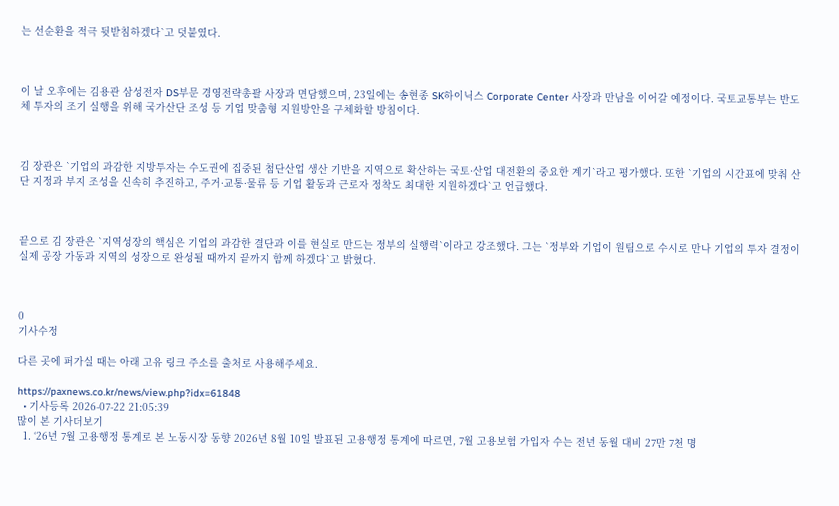는 선순환을 적극 뒷받침하겠다`고 덧붙였다.



이 날 오후에는 김용관 삼성전자 DS부문 경영전략총괄 사장과 면담했으며, 23일에는 송현종 SK하이닉스 Corporate Center 사장과 만남을 이어갈 예정이다. 국토교통부는 반도체 투자의 조기 실행을 위해 국가산단 조성 등 기업 맞춤형 지원방안을 구체화할 방침이다.



김 장관은 `기업의 과감한 지방투자는 수도권에 집중된 첨단산업 생산 기반을 지역으로 확산하는 국토·산업 대전환의 중요한 계기`라고 평가했다. 또한 `기업의 시간표에 맞춰 산단 지정과 부지 조성을 신속히 추진하고, 주거·교통·물류 등 기업 활동과 근로자 정착도 최대한 지원하겠다`고 언급했다.



끝으로 김 장관은 `지역성장의 핵심은 기업의 과감한 결단과 이를 현실로 만드는 정부의 실행력`이라고 강조했다. 그는 `정부와 기업이 원팀으로 수시로 만나 기업의 투자 결정이 실제 공장 가동과 지역의 성장으로 완성될 때까지 끝까지 함께 하겠다`고 밝혔다.



0
기사수정

다른 곳에 퍼가실 때는 아래 고유 링크 주소를 출처로 사용해주세요.

https://paxnews.co.kr/news/view.php?idx=61848
  • 기사등록 2026-07-22 21:05:39
많이 본 기사더보기
  1. ‘26년 7월 고용행정 통계로 본 노동시장 동향 2026년 8월 10일 발표된 고용행정 통계에 따르면, 7월 고용보험 가입자 수는 전년 동월 대비 27만 7천 명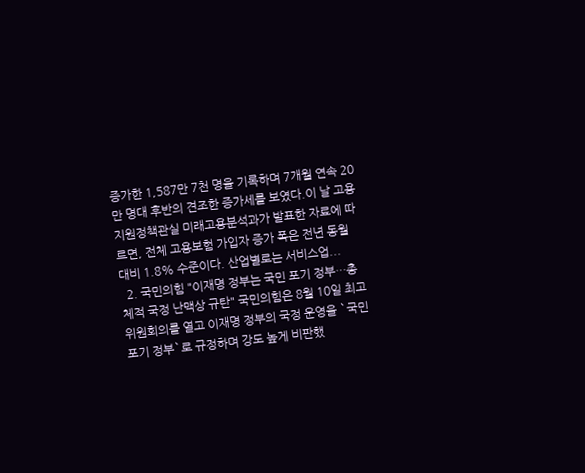증가한 1,587만 7천 명을 기록하며 7개월 연속 20만 명대 후반의 견조한 증가세를 보였다.이 날 고용지원정책관실 미래고용분석과가 발표한 자료에 따르면, 전체 고용보험 가입자 증가 폭은 전년 동월 대비 1.8% 수준이다. 산업별로는 서비스업...
  2. 국민의힘 "이재명 정부는 국민 포기 정부…총체적 국정 난맥상 규탄" 국민의힘은 8월 10일 최고위원회의를 열고 이재명 정부의 국정 운영을 `국민 포기 정부`로 규정하며 강도 높게 비판했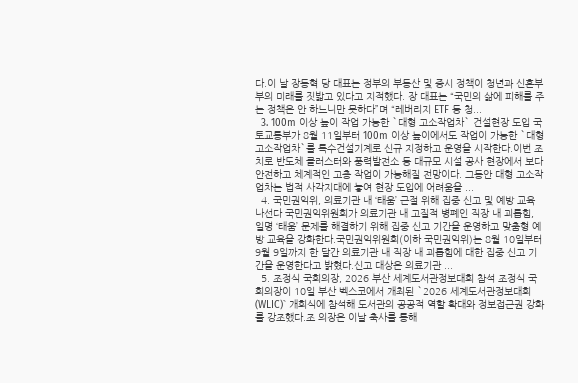다.이 날 장동혁 당 대표는 정부의 부동산 및 증시 정책이 청년과 신혼부부의 미래를 짓밟고 있다고 지적했다. 장 대표는 “국민의 삶에 피해를 주는 정책은 안 하느니만 못하다”며 “레버리지 ETF 등 청...
  3. 100m 이상 높이 작업 가능한 `대형 고소작업차` 건설현장 도입 국토교통부가 8월 11일부터 100m 이상 높이에서도 작업이 가능한 `대형 고소작업차`를 특수건설기계로 신규 지정하고 운영을 시작한다.이번 조치로 반도체 클러스터와 풍력발전소 등 대규모 시설 공사 현장에서 보다 안전하고 체계적인 고층 작업이 가능해질 전망이다. 그동안 대형 고소작업차는 법적 사각지대에 놓여 현장 도입에 어려움을 ...
  4. 국민권익위, 의료기관 내 ‘태움’ 근절 위해 집중 신고 및 예방 교육 나선다 국민권익위원회가 의료기관 내 고질적 병폐인 직장 내 괴롭힘, 일명 ‘태움’ 문제를 해결하기 위해 집중 신고 기간을 운영하고 맞춤형 예방 교육을 강화한다.국민권익위원회(이하 국민권익위)는 8월 10일부터 9월 9일까지 한 달간 의료기관 내 직장 내 괴롭힘에 대한 집중 신고 기간을 운영한다고 밝혔다.신고 대상은 의료기관 ...
  5. 조정식 국회의장, 2026 부산 세계도서관정보대회 참석 조정식 국회의장이 10일 부산 벡스코에서 개최된 `2026 세계도서관정보대회(WLIC)` 개회식에 참석해 도서관의 공공적 역할 확대와 정보접근권 강화를 강조했다.조 의장은 이날 축사를 통해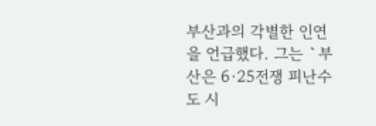부산과의 각별한 인연을 언급했다. 그는 `부산은 6·25전쟁 피난수도 시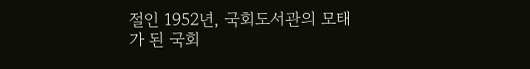절인 1952년, 국회도서관의 모태가 된 국회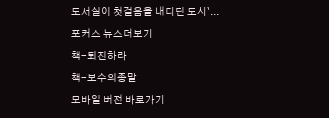도서실이 첫걸음을 내디딘 도시`...
포커스 뉴스더보기
책-퇴진하라
책-보수의종말
모바일 버전 바로가기